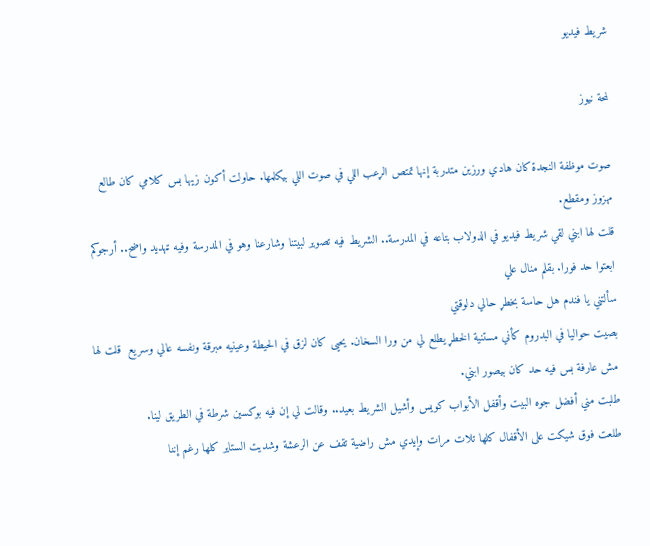شريط فيديو

لمحة نيوز

صوت موظفة النجدة كان هادي ورزين متدربة إنها تمتص الړعب اللي في صوت اللي بيكلمها. حاولت أكون زيها بس كلامي كان طالع مهزوز ومقطع.
قلت لها ابني لقي شريط فيديو في الدولاب بتاعه في المدرسة.. الشريط فيه تصوير لبيتنا وشارعنا وهو في المدرسة وفيه ټهديد واضح.. أرجوكم ابعتوا حد فورا. بقلم منال علي
سألتني يا فندم هل حاسة بخطړ حالي دلوقتي
بصيت حواليا في البدروم كأني مستنية الخطړ يطلع لي من ورا السخان. يحيى كان لزق في الحيطة وعينيه مبرقة ونفسه عالي وسريع  قلت لها مش عارفة بس فيه حد كان بيصور ابني.
طلبت مني أفضل جوه البيت وأقفل الأبواب كويس وأشيل الشريط بعيد.. وقالت لي إن فيه بوكسين شرطة في الطريق لينا.
طلعت فوق شيكت على الأقفال كلها تلات مرات وإيدي مش راضية تقف عن الرعشة وشديت الستاير كلها رغم إننا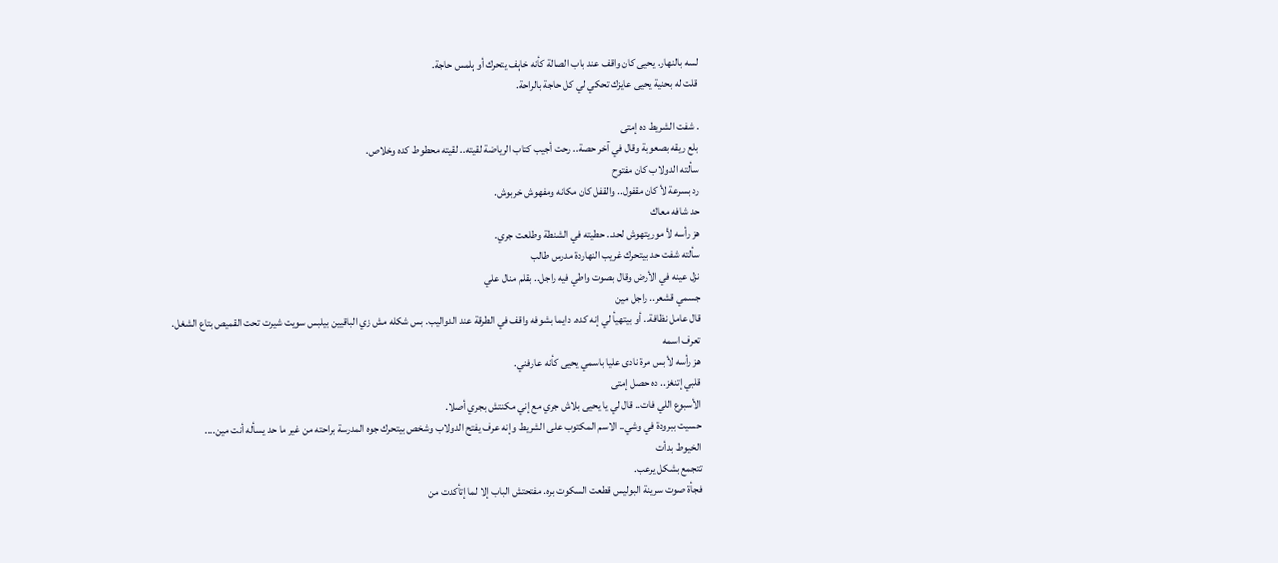لسه بالنهار. يحيى كان واقف عند باب الصالة كأنه خاېف يتحرك أو ېلمس حاجة.
قلت له بحنية يحيى عايزك تحكي لي كل حاجة بالراحة.

. شفت الشريط ده إمتى
بلع ريقه بصعوبة وقال في آخر حصة.. رحت أجيب كتاب الرياضة لقيته.. لقيته محطوط كده وخلاص.
سألته الدولاب كان مفتوح
رد بسرعة لأ كان مقفول.. والقفل كان مكانه ومفهوش خربوش.
حد شافه معاك
هز رأسه لأ موريتهوش لحد.. حطيته في الشنطة وطلعت جري.
سألته شفت حد بيتحرك غريب النهاردة مدرس طالب
نزل عينه في الأرض وقال بصوت واطي فيه راجل.. بقلم منال علي
جسمي قشعر.. راجل مين
قال عامل نظافة.. أو بيتهيأ لي إنه كده. دايما بشوفه واقف في الطرقة عند الدواليب. بس شكله مش زي الباقيين بيلبس سويت شيرت تحت القميص بتاع الشغل.
تعرف اسمه
هز رأسه لأ بس مرة نادى عليا باسمي يحيى كأنه عارفني.
قلبي إتنغز.. ده حصل إمتى
الأسبوع اللي فات.. قال لي يا يحيى بلاش جري مع إني مكنتش بجري أصلا.
حسيت ببرودة في وشي.. الاسم المكتوب على الشريط وإنه عرف يفتح الدولاب وشخص بيتحرك جوه المدرسة براحته من غير ما حد يسأله أنت مين....
الخيوط بدأت
تتجمع بشكل يرعب.
فجأة صوت سرينة البوليس قطعت السكوت بره. مفتحتش الباب إلا لما إتأكدت من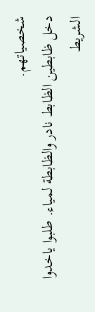شخصياتهم.
دخل ظابطين الظابط نادر والظابطة لمياء. طلبوا ياخدوا الشريط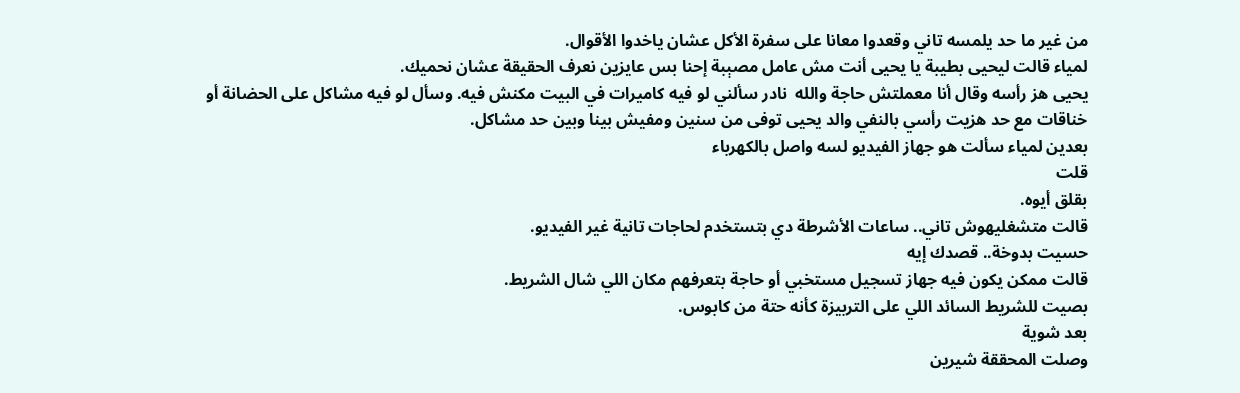من غير ما حد يلمسه تاني وقعدوا معانا على سفرة الأكل عشان ياخدوا الأقوال.
لمياء قالت ليحيى بطيبة يا يحيى أنت مش عامل مصېبة إحنا بس عايزين نعرف الحقيقة عشان نحميك.
يحيى هز رأسه وقال أنا معملتش حاجة والله  نادر سألني لو فيه كاميرات في البيت مكنش فيه. وسأل لو فيه مشاكل على الحضانة أو خناقات مع حد هزيت رأسي بالنفي والد يحيى توفى من سنين ومفيش بينا وبين حد مشاكل.
بعدين لمياء سألت هو جهاز الفيديو لسه واصل بالكهرباء
قلت
بقلق أيوه.
قالت متشغليهوش تاني.. ساعات الأشرطة دي بتستخدم لحاجات تانية غير الفيديو.
حسيت بدوخة.. قصدك إيه
قالت ممكن يكون فيه جهاز تسجيل مستخبي أو حاجة بتعرفهم مكان اللي شال الشريط.
بصيت للشريط السائد اللي على التربيزة كأنه حتة من كابوس.
بعد شوية
وصلت المحققة شيرين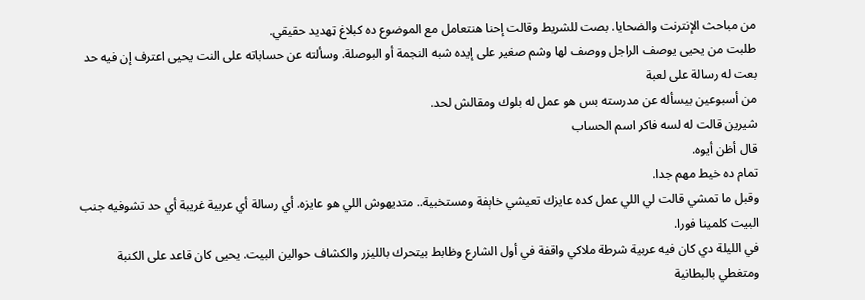من مباحث الإنترنت والضحايا. بصت للشريط وقالت إحنا هنتعامل مع الموضوع ده كبلاغ ټهديد حقيقي.
طلبت من يحيى يوصف الراجل ووصف لها وشم صغير على إيده شبه النجمة أو البوصلة. وسألته عن حساباته على النت يحيى اعترف إن فيه حد بعت له رسالة على لعبة
من أسبوعين بيسأله عن مدرسته بس هو عمل له بلوك ومقالش لحد.
شيرين قالت له لسه فاكر اسم الحساب
قال أظن أيوه.
تمام ده خيط مهم جدا.
وقبل ما تمشي قالت لي اللي عمل كده عايزك تعيشي خاېفة ومستخبية.. متديهوش اللي هو عايزه. أي رسالة أي عربية غريبة أي حد تشوفيه جنب البيت كلمينا فورا.
في الليلة دي كان فيه عربية شرطة ملاكي واقفة في أول الشارع وظابط بيتحرك بالليزر والكشاف حوالين البيت. يحيى كان قاعد على الكنبة ومتغطي بالبطانية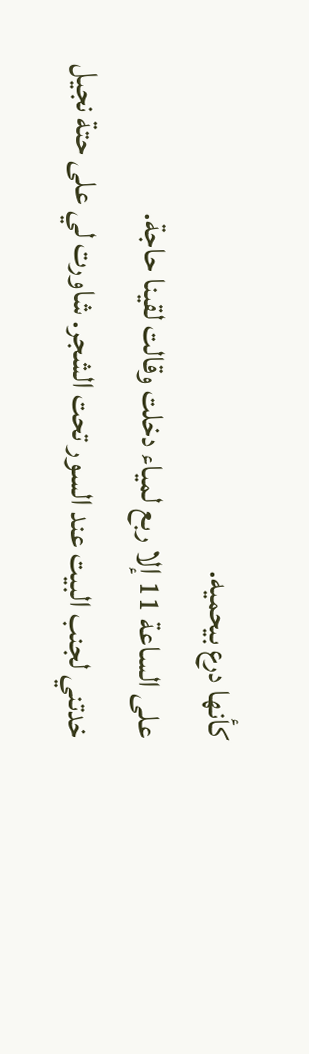كأنها درع بيحميه.
على الساعة 11 إلا ربع لمياء دخلت وقالت لقينا حاجة.
خدتني لجنب البيت عند السور تحت الشجر. شاورت لي على حتة نجيل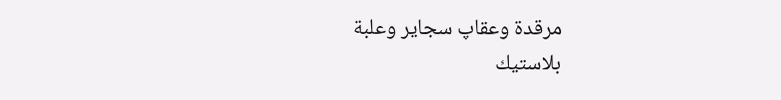مرقدة وعقاپ سجاير وعلبة
بلاستيك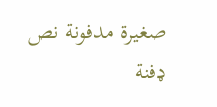صغيرة مدفونة نص ډفنة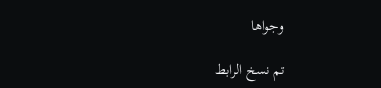وجواها

تم نسخ الرابط